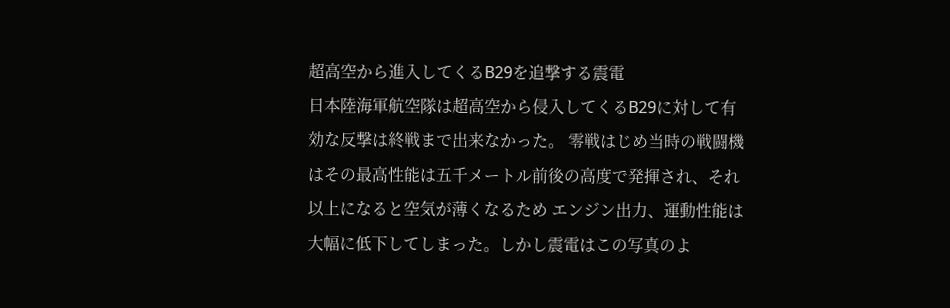超高空から進入してくるB29を追撃する震電
日本陸海軍航空隊は超高空から侵入してくるB29に対して有効な反撃は終戦まで出来なかった。 零戦はじめ当時の戦闘機はその最高性能は五千メートル前後の高度で発揮され、それ以上になると空気が薄くなるため エンジン出力、運動性能は大幅に低下してしまった。しかし震電はこの写真のよ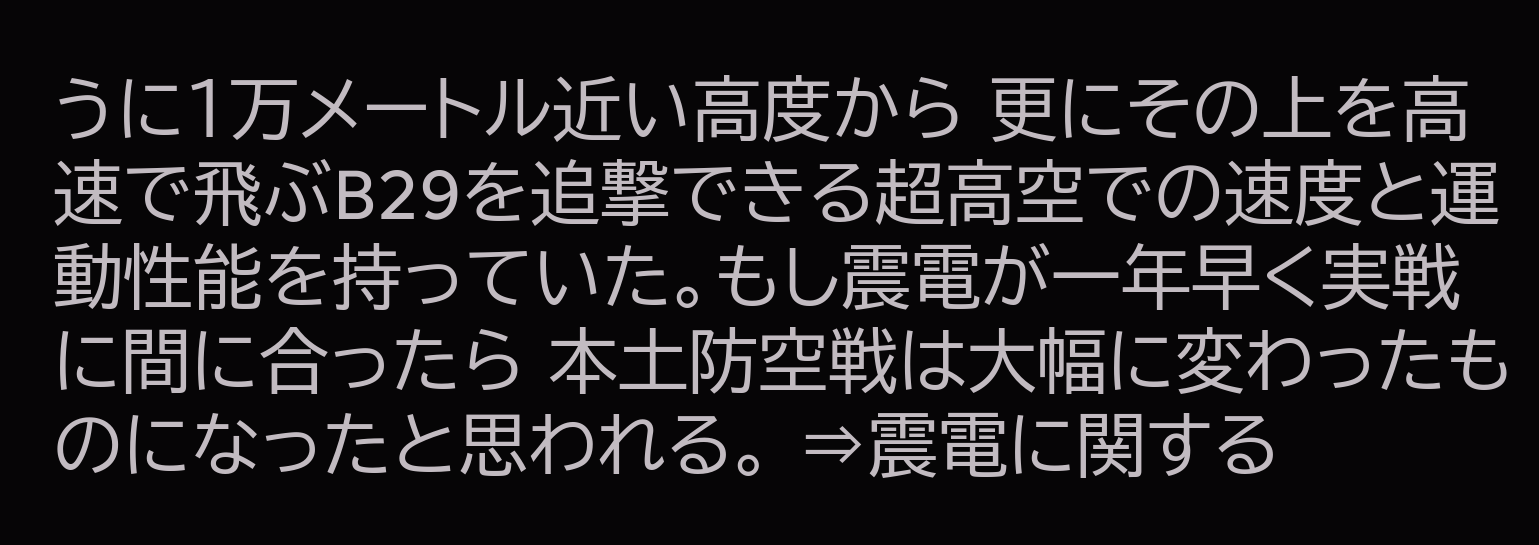うに1万メートル近い高度から 更にその上を高速で飛ぶB29を追撃できる超高空での速度と運動性能を持っていた。もし震電が一年早く実戦に間に合ったら 本土防空戦は大幅に変わったものになったと思われる。 ⇒震電に関する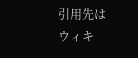引用先はウィキ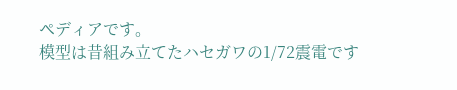ペディアです。
模型は昔組み立てたハセガワの1/72震電です